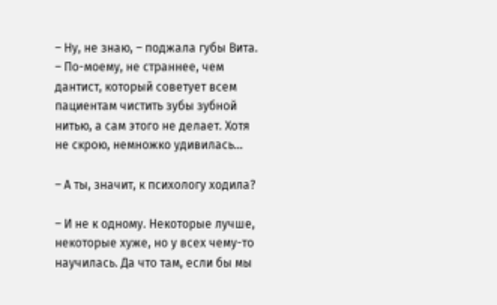– Ну, не знаю, – поджала губы Вита. – По-моему, не страннее, чем дантист, который советует всем пациентам чистить зубы зубной нитью, а сам этого не делает. Хотя не скрою, немножко удивилась…

– А ты, значит, к психологу ходила?

– И не к одному. Некоторые лучше, некоторые хуже, но у всех чему-то научилась. Да что там, если бы мы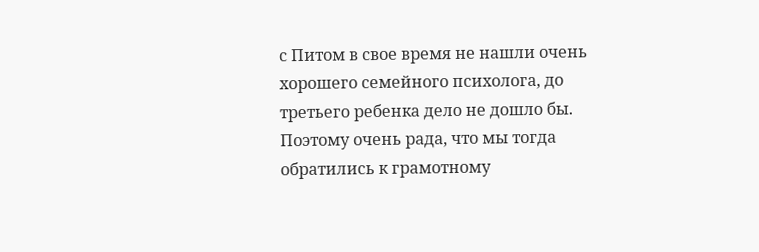с Питом в свое время не нашли очень хорошего семейного психолога, до третьего ребенка дело не дошло бы. Поэтому очень рада, что мы тогда обратились к грамотному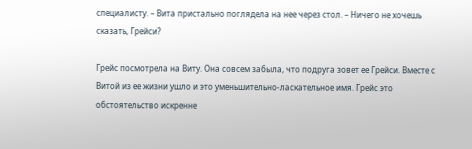специалисту. – Вита пристально поглядела на нее через стол. – Ничего не хочешь сказать, Грейси?

Грейс посмотрела на Виту. Она совсем забыла, что подруга зовет ее Грейси. Вместе с Витой из ее жизни ушло и это уменьшительно-ласкательное имя. Грейс это обстоятельство искренне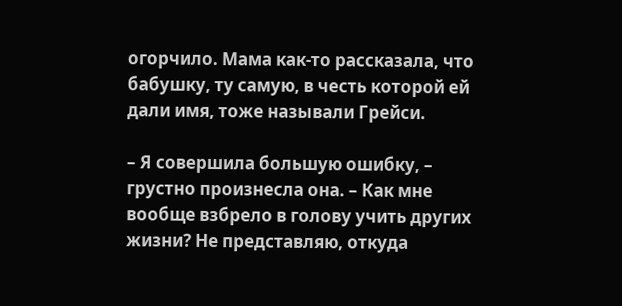огорчило. Мама как-то рассказала, что бабушку, ту самую, в честь которой ей дали имя, тоже называли Грейси.

– Я совершила большую ошибку, – грустно произнесла она. – Как мне вообще взбрело в голову учить других жизни? Не представляю, откуда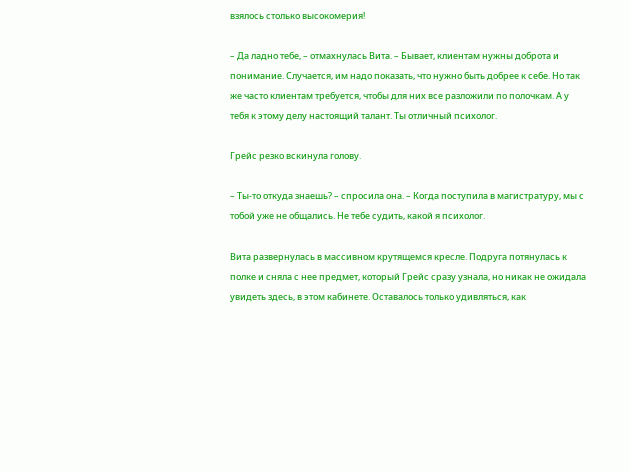взялось столько высокомерия!

– Да ладно тебе, – отмахнулась Вита. – Бывает, клиентам нужны доброта и понимание. Случается, им надо показать, что нужно быть добрее к себе. Но так же часто клиентам требуется, чтобы для них все разложили по полочкам. А у тебя к этому делу настоящий талант. Ты отличный психолог.

Грейс резко вскинула голову.

– Ты-то откуда знаешь? – спросила она. – Когда поступила в магистратуру, мы с тобой уже не общались. Не тебе судить, какой я психолог.

Вита развернулась в массивном крутящемся кресле. Подруга потянулась к полке и сняла с нее предмет, который Грейс сразу узнала, но никак не ожидала увидеть здесь, в этом кабинете. Оставалось только удивляться, как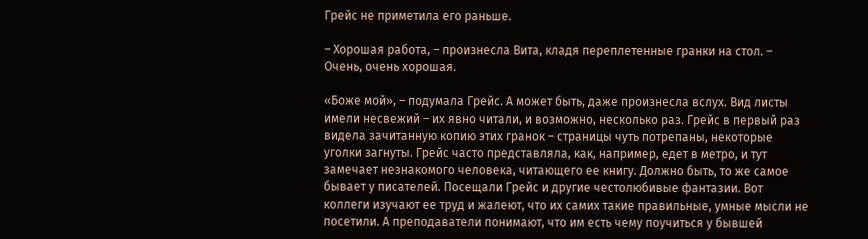Грейс не приметила его раньше.

– Хорошая работа, – произнесла Вита, кладя переплетенные гранки на стол. – Очень, очень хорошая.

«Боже мой», – подумала Грейс. А может быть, даже произнесла вслух. Вид листы имели несвежий – их явно читали, и возможно, несколько раз. Грейс в первый раз видела зачитанную копию этих гранок – страницы чуть потрепаны, некоторые уголки загнуты. Грейс часто представляла, как, например, едет в метро, и тут замечает незнакомого человека, читающего ее книгу. Должно быть, то же самое бывает у писателей. Посещали Грейс и другие честолюбивые фантазии. Вот коллеги изучают ее труд и жалеют, что их самих такие правильные, умные мысли не посетили. А преподаватели понимают, что им есть чему поучиться у бывшей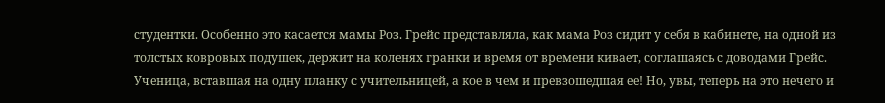студентки. Особенно это касается мамы Роз. Грейс представляла, как мама Роз сидит у себя в кабинете, на одной из толстых ковровых подушек, держит на коленях гранки и время от времени кивает, соглашаясь с доводами Грейс. Ученица, вставшая на одну планку с учительницей, а кое в чем и превзошедшая ее! Но, увы, теперь на это нечего и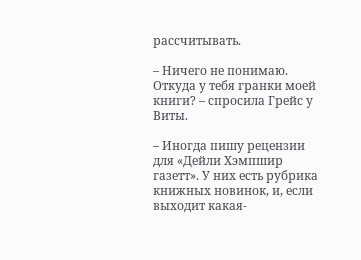рассчитывать.

– Ничего не понимаю. Откуда у тебя гранки моей книги? – спросила Грейс у Виты.

– Иногда пишу рецензии для «Дейли Хэмпшир газетт». У них есть рубрика книжных новинок, и, если выходит какая-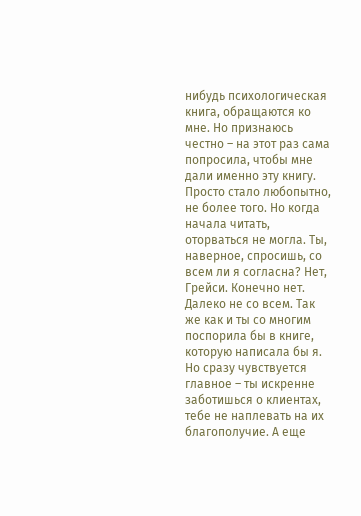нибудь психологическая книга, обращаются ко мне. Но признаюсь честно – на этот раз сама попросила, чтобы мне дали именно эту книгу. Просто стало любопытно, не более того. Но когда начала читать, оторваться не могла. Ты, наверное, спросишь, со всем ли я согласна? Нет, Грейси. Конечно нет. Далеко не со всем. Так же как и ты со многим поспорила бы в книге, которую написала бы я. Но сразу чувствуется главное – ты искренне заботишься о клиентах, тебе не наплевать на их благополучие. А еще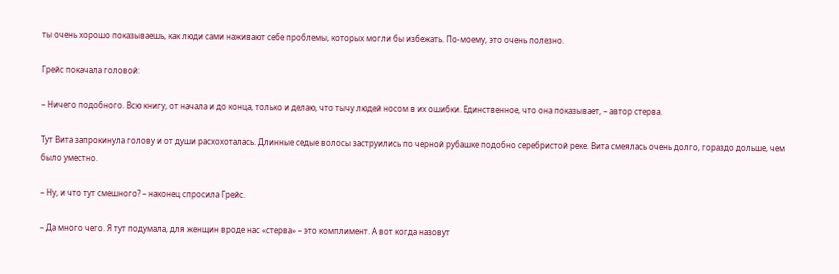ты очень хорошо показываешь, как люди сами наживают себе проблемы, которых могли бы избежать. По-моему, это очень полезно.

Грейс покачала головой:

– Ничего подобного. Всю книгу, от начала и до конца, только и делаю, что тычу людей носом в их ошибки. Единственное, что она показывает, – автор стерва.

Тут Вита запрокинула голову и от души расхохоталась. Длинные седые волосы заструились по черной рубашке подобно серебристой реке. Вита смеялась очень долго, гораздо дольше, чем было уместно.

– Ну, и что тут смешного? – наконец спросила Грейс.

– Да много чего. Я тут подумала, для женщин вроде нас «стерва» – это комплимент. А вот когда назовут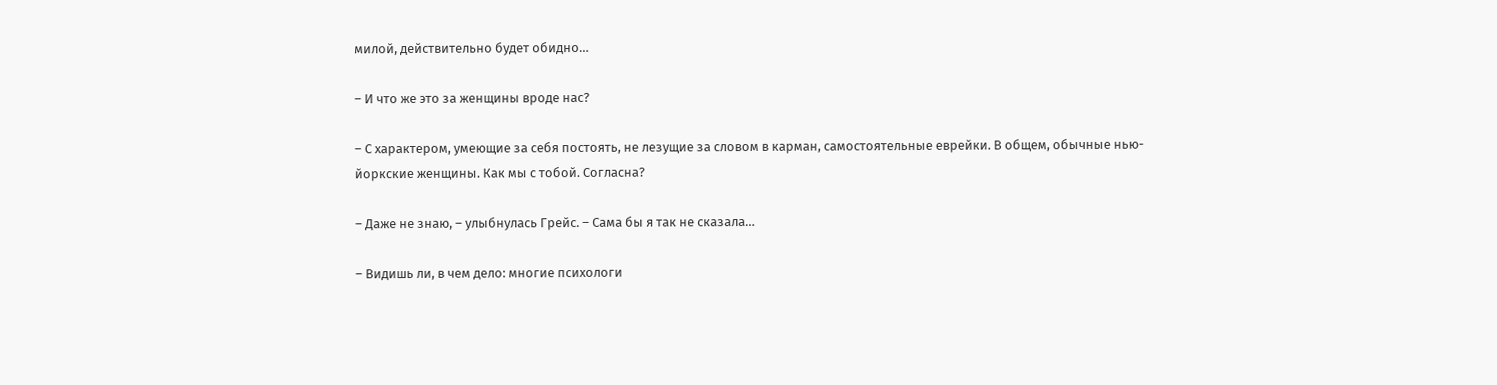милой, действительно будет обидно…

– И что же это за женщины вроде нас?

– С характером, умеющие за себя постоять, не лезущие за словом в карман, самостоятельные еврейки. В общем, обычные нью-йоркские женщины. Как мы с тобой. Согласна?

– Даже не знаю, – улыбнулась Грейс. – Сама бы я так не сказала…

– Видишь ли, в чем дело: многие психологи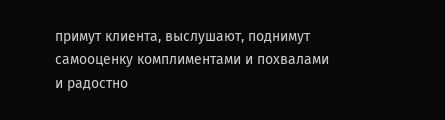примут клиента, выслушают, поднимут самооценку комплиментами и похвалами и радостно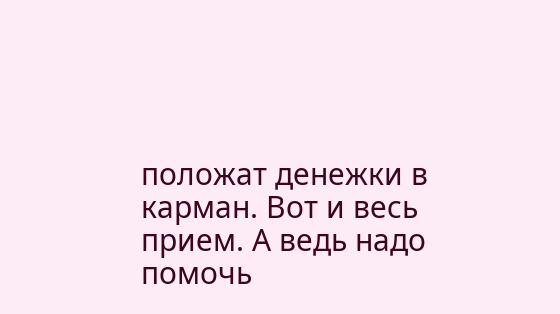положат денежки в карман. Вот и весь прием. А ведь надо помочь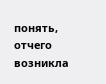понять, отчего возникла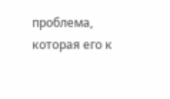проблема, которая его к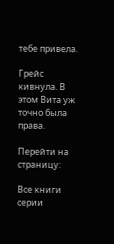тебе привела.

Грейс кивнула. В этом Вита уж точно была права.

Перейти на страницу:

Все книги серии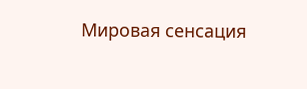Мировая сенсация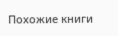Похожие книги